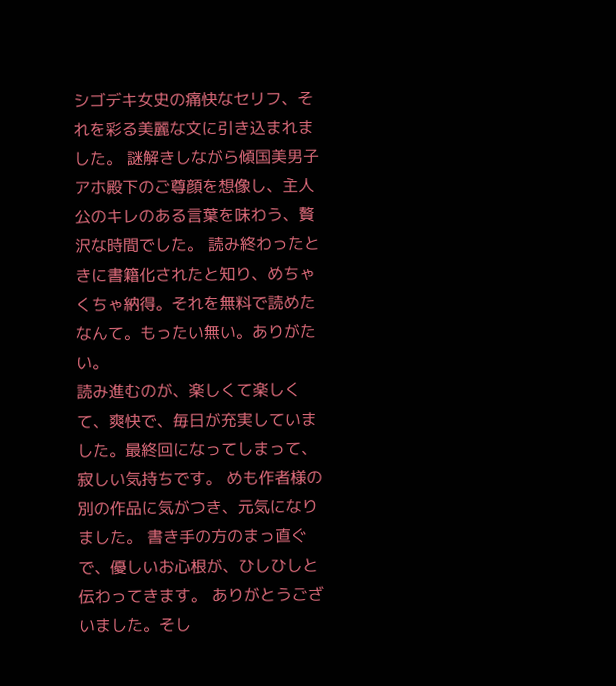シゴデキ女史の痛快なセリフ、それを彩る美麗な文に引き込まれました。 謎解きしながら傾国美男子アホ殿下のご尊顔を想像し、主人公のキレのある言葉を味わう、贅沢な時間でした。 読み終わったときに書籍化されたと知り、めちゃくちゃ納得。それを無料で読めたなんて。もったい無い。ありがたい。
読み進むのが、楽しくて楽しくて、爽快で、毎日が充実していました。最終回になってしまって、寂しい気持ちです。 めも作者様の別の作品に気がつき、元気になりました。 書き手の方のまっ直ぐで、優しいお心根が、ひしひしと伝わってきます。 ありがとうございました。そし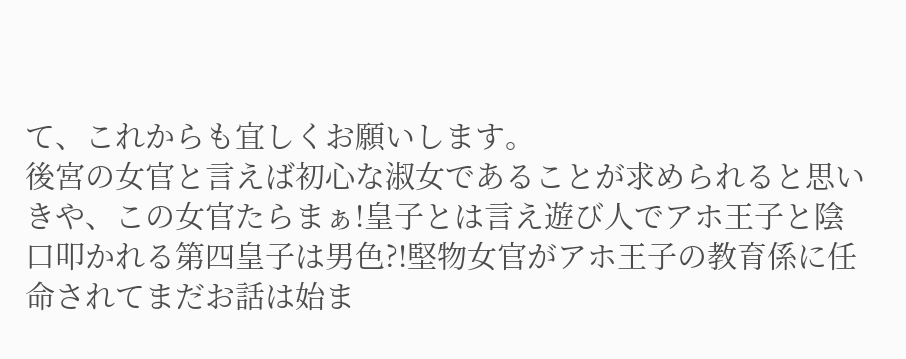て、これからも宜しくお願いします。
後宮の女官と言えば初心な淑女であることが求められると思いきや、この女官たらまぁ!皇子とは言え遊び人でアホ王子と陰口叩かれる第四皇子は男色?!堅物女官がアホ王子の教育係に任命されてまだお話は始ま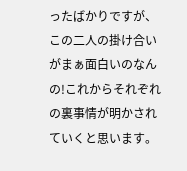ったばかりですが、この二人の掛け合いがまぁ面白いのなんの!これからそれぞれの裏事情が明かされていくと思います。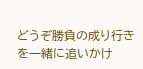どうぞ勝負の成り行きを一緒に追いかけ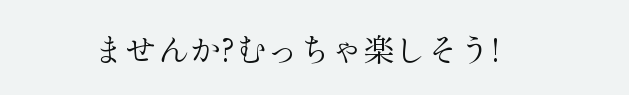ませんか?むっちゃ楽しそう!